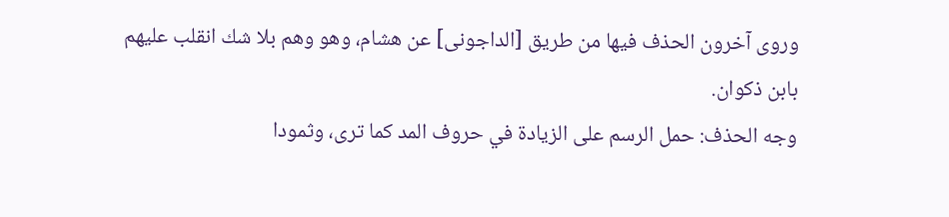وروى آخرون الحذف فيها من طريق [الداجونى] عن هشام، وهو وهم بلا شك انقلب عليهم بابن ذكوان.
وجه الحذف: حمل الرسم على الزيادة في حروف المد كما ترى، وثمودا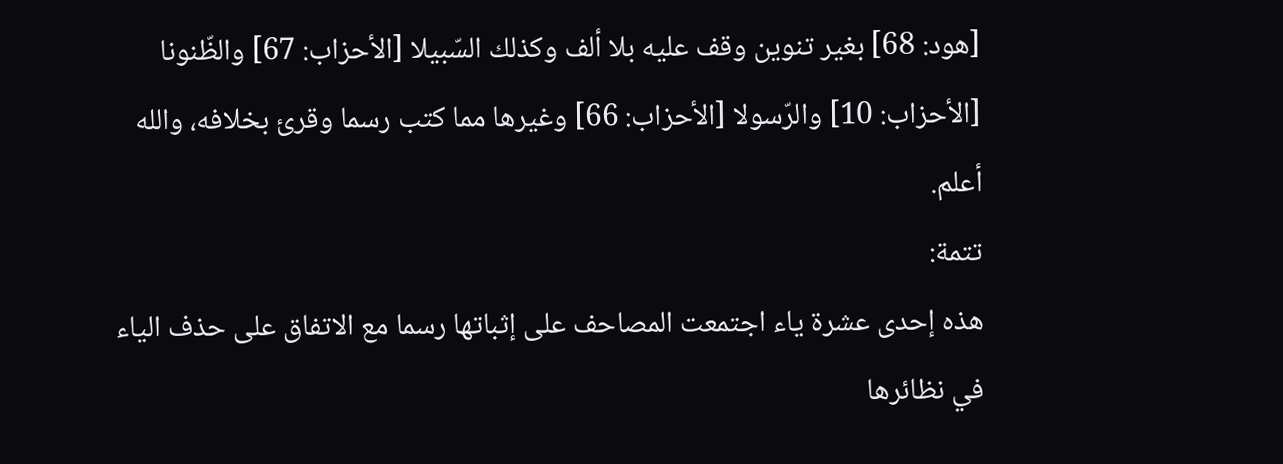[هود: 68] بغير تنوين وقف عليه بلا ألف وكذلك السّبيلا [الأحزاب: 67] والظّنونا [الأحزاب: 10] والرّسولا [الأحزاب: 66] وغيرها مما كتب رسما وقرئ بخلافه، والله أعلم.
تتمة:
هذه إحدى عشرة ياء اجتمعت المصاحف على إثباتها رسما مع الاتفاق على حذف الياء في نظائرها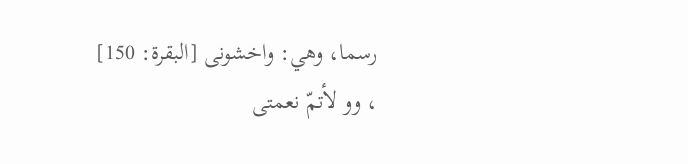رسما، وهي: واخشونى [البقرة: 150] ، وو لأتمّ نعمتى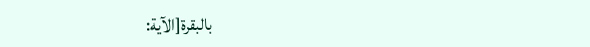بالبقرة[الآية: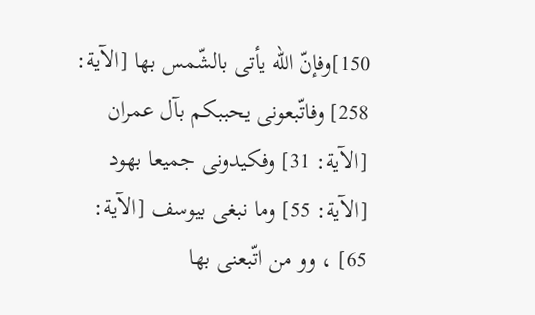150]وفإنّ الله يأتى بالشّمس بها [الآية: 258] وفاتّبعونى يحببكم بآل عمران [الآية: 31] وفكيدونى جميعا بهود [الآية: 55] وما نبغى بيوسف [الآية: 65] ، وو من اتّبعنى بها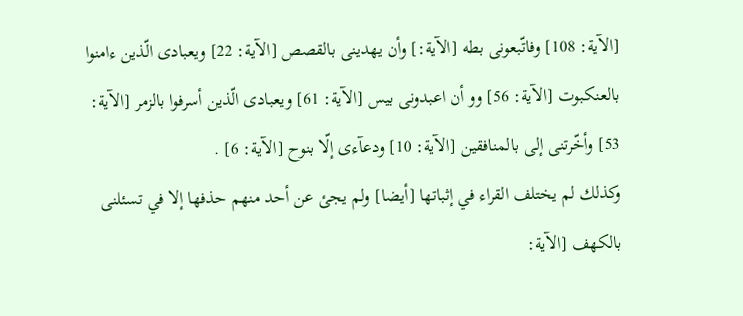[الآية: 108] وفاتّبعونى بطه [الآية:] وأن يهدينى بالقصص [الآية: 22] ويعبادى الّذين ءامنوا بالعنكبوت [الآية: 56] وو أن اعبدونى بيس [الآية: 61] ويعبادى الّذين أسرفوا بالزمر [الآية: 53] وأخّرتنى إلى بالمنافقين [الآية: 10] ودعآءى إلّا بنوح [الآية: 6] .
وكذلك لم يختلف القراء في إثباتها [أيضا] ولم يجئ عن أحد منهم حذفها إلا في تسئلنى بالكهف [الآية: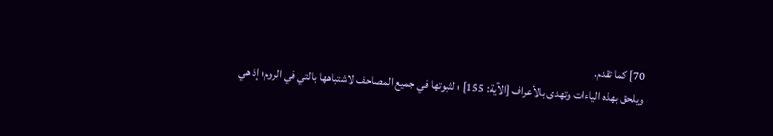70] كما تقدم.
ويلحق بهذه الياءات وتهدى بالأعراف [الآية: 155] ؛ لثبوتها في جميع المصاحف لاشتباهها بالتي في الروم؛ إذ هي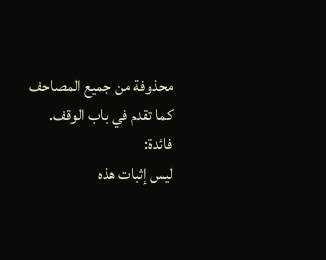محذوفة من جميع المصاحف كما تقدم في باب الوقف.
فائدة:
ليس إثبات هذه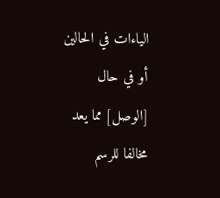الياءات في الحالين أو في حال [الوصل] مما يعد مخالفا للرسم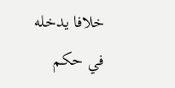خلافا يدخله في حكم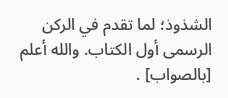الشذوذ؛ لما تقدم في الركن الرسمى أول الكتاب. والله أعلم [بالصواب] .